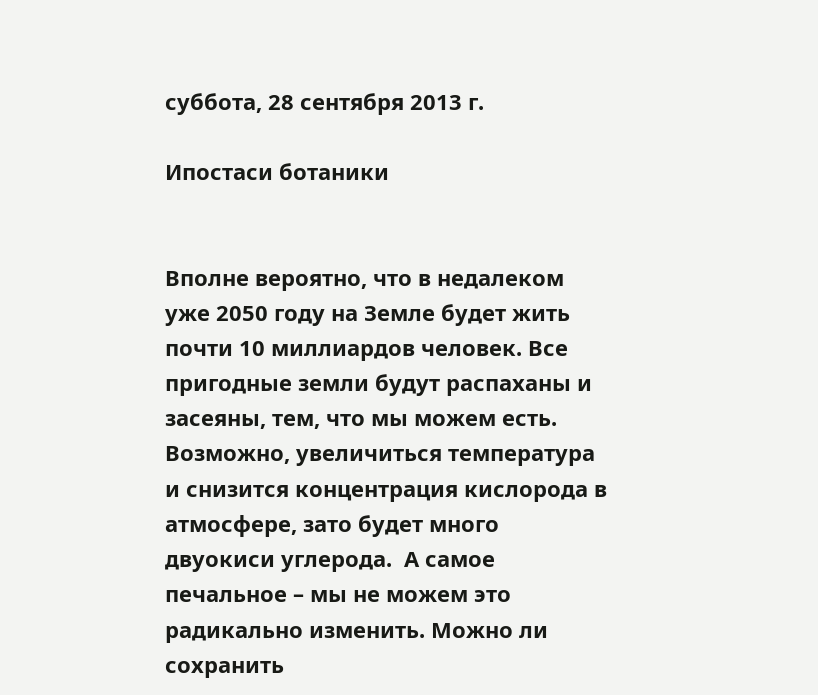суббота, 28 сентября 2013 г.

Ипостаси ботаники


Вполне вероятно, что в недалеком уже 2050 году на Земле будет жить почти 10 миллиардов человек. Все пригодные земли будут распаханы и засеяны, тем, что мы можем есть. Возможно, увеличиться температура и снизится концентрация кислорода в атмосфере, зато будет много двуокиси углерода.  А самое печальное – мы не можем это радикально изменить. Можно ли сохранить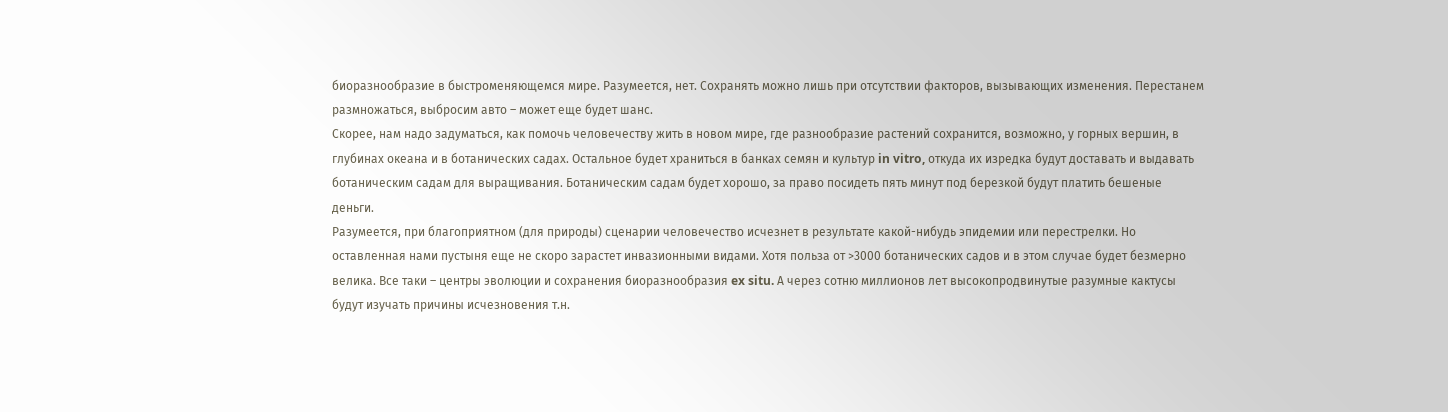биоразнообразие в быстроменяющемся мире. Разумеется, нет. Сохранять можно лишь при отсутствии факторов, вызывающих изменения. Перестанем размножаться, выбросим авто – может еще будет шанс.
Скорее, нам надо задуматься, как помочь человечеству жить в новом мире, где разнообразие растений сохранится, возможно, у горных вершин, в глубинах океана и в ботанических садах. Остальное будет храниться в банках семян и культур in vitro, откуда их изредка будут доставать и выдавать ботаническим садам для выращивания. Ботаническим садам будет хорошо, за право посидеть пять минут под березкой будут платить бешеные деньги.
Разумеется, при благоприятном (для природы) сценарии человечество исчезнет в результате какой-нибудь эпидемии или перестрелки. Но оставленная нами пустыня еще не скоро зарастет инвазионными видами. Хотя польза от >3000 ботанических садов и в этом случае будет безмерно велика. Все таки – центры эволюции и сохранения биоразнообразия ex situ. А через сотню миллионов лет высокопродвинутые разумные кактусы будут изучать причины исчезновения т.н.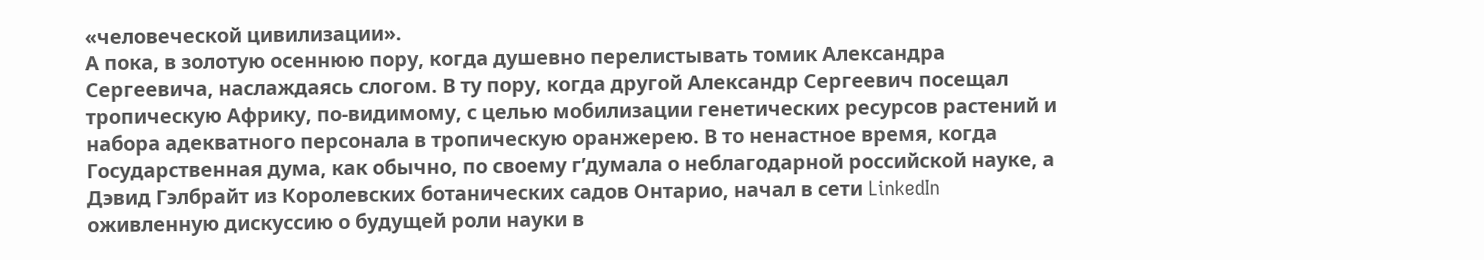«человеческой цивилизации».
А пока, в золотую осеннюю пору, когда душевно перелистывать томик Александра Сергеевича, наслаждаясь слогом. В ту пору, когда другой Александр Сергеевич посещал тропическую Африку, по-видимому, с целью мобилизации генетических ресурсов растений и набора адекватного персонала в тропическую оранжерею. В то ненастное время, когда Государственная дума, как обычно, по своему г’думала о неблагодарной российской науке, а Дэвид Гэлбрайт из Королевских ботанических садов Онтарио, начал в сети LinkedIn оживленную дискуссию о будущей роли науки в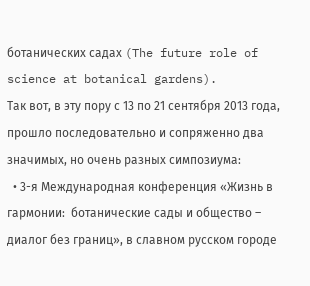ботанических садах (The future role of science at botanical gardens).
Так вот, в эту пору с 13 по 21 сентября 2013 года, прошло последовательно и сопряженно два значимых, но очень разных симпозиума:
  • 3-я Международная конференция «Жизнь в гармонии:  ботанические сады и общество – диалог без границ», в славном русском городе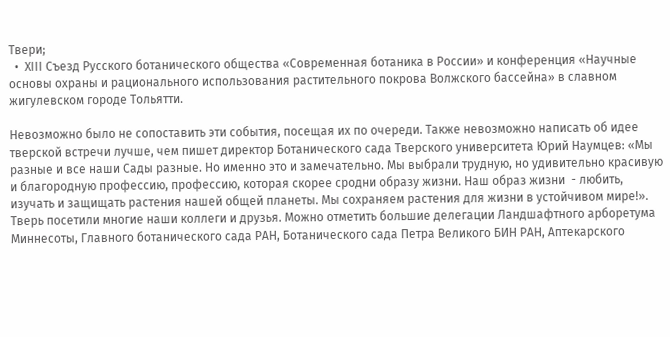Твери;
  •  XIII Съезд Русского ботанического общества «Современная ботаника в России» и конференция «Научные основы охраны и рационального использования растительного покрова Волжского бассейна» в славном жигулевском городе Тольятти.

Невозможно было не сопоставить эти события, посещая их по очереди. Также невозможно написать об идее тверской встречи лучше, чем пишет директор Ботанического сада Тверского университета Юрий Наумцев: «Мы разные и все наши Сады разные. Но именно это и замечательно. Мы выбрали трудную, но удивительно красивую и благородную профессию, профессию, которая скорее сродни образу жизни. Наш образ жизни  - любить, изучать и защищать растения нашей общей планеты. Мы сохраняем растения для жизни в устойчивом мире!».
Тверь посетили многие наши коллеги и друзья. Можно отметить большие делегации Ландшафтного арборетума Миннесоты, Главного ботанического сада РАН, Ботанического сада Петра Великого БИН РАН, Аптекарского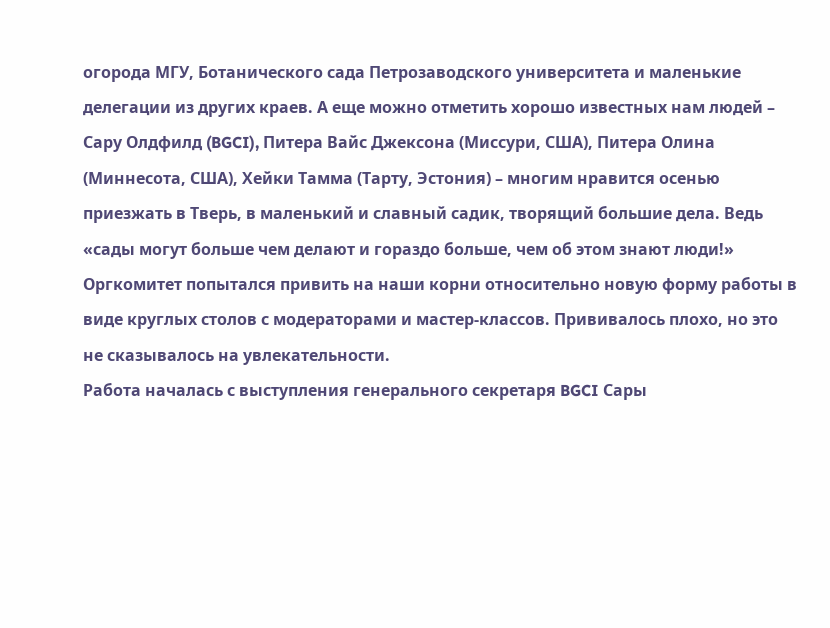огорода МГУ, Ботанического сада Петрозаводского университета и маленькие делегации из других краев. А еще можно отметить хорошо известных нам людей – Сару Олдфилд (BGCI), Питера Вайс Джексона (Миссури, США), Питера Олина (Миннесота, США), Хейки Тамма (Тарту, Эстония) – многим нравится осенью приезжать в Тверь, в маленький и славный садик, творящий большие дела. Ведь «сады могут больше чем делают и гораздо больше, чем об этом знают люди!»
Оргкомитет попытался привить на наши корни относительно новую форму работы в виде круглых столов с модераторами и мастер-классов. Прививалось плохо, но это не сказывалось на увлекательности.
Работа началась с выступления генерального секретаря BGCI Сары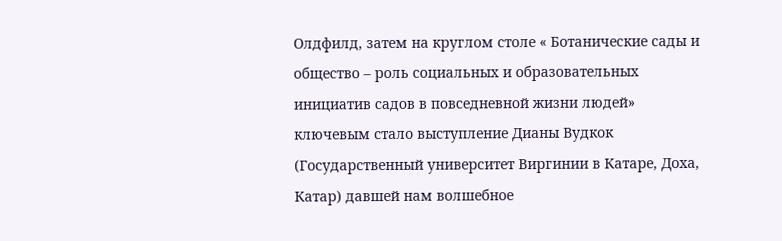Олдфилд, затем на круглом столе « Ботанические сады и общество – роль социальных и образовательных инициатив садов в повседневной жизни людей»  ключевым стало выступление Дианы Вудкок (Государственный университет Виргинии в Катаре, Доха, Катар) давшей нам волшебное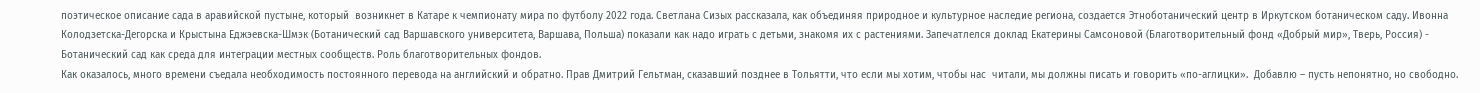поэтическое описание сада в аравийской пустыне, который  возникнет в Катаре к чемпионату мира по футболу 2022 года. Светлана Сизых рассказала, как объединяя природное и культурное наследие региона, создается Этноботанический центр в Иркутском ботаническом саду. Ивонна Колодзетска-Дегорска и Крыстына Eджэевска-Шмэк (Ботанический сад Варшавского университета, Варшава, Польша) показали как надо играть с детьми, знакомя их с растениями. Запечатлелся доклад Екатерины Самсоновой (Благотворительный фонд «Добрый мир», Тверь, Россия) - Ботанический сад как среда для интеграции местных сообществ. Роль благотворительных фондов.
Как оказалось, много времени съедала необходимость постоянного перевода на английский и обратно. Прав Дмитрий Гельтман, сказавший позднее в Тольятти, что если мы хотим, чтобы нас  читали, мы должны писать и говорить «по-аглицки».  Добавлю – пусть непонятно, но свободно.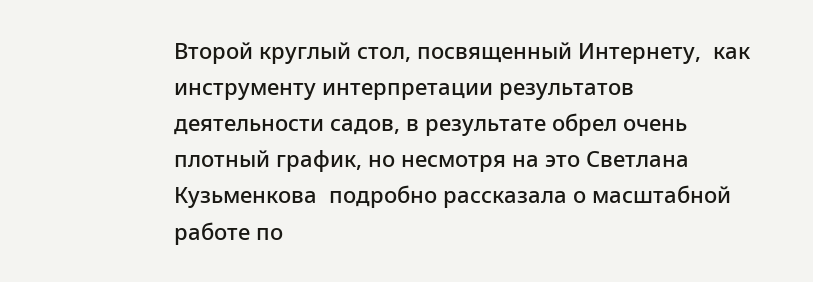Второй круглый стол, посвященный Интернету,  как инструменту интерпретации результатов деятельности садов, в результате обрел очень плотный график, но несмотря на это Светлана Кузьменкова  подробно рассказала о масштабной работе по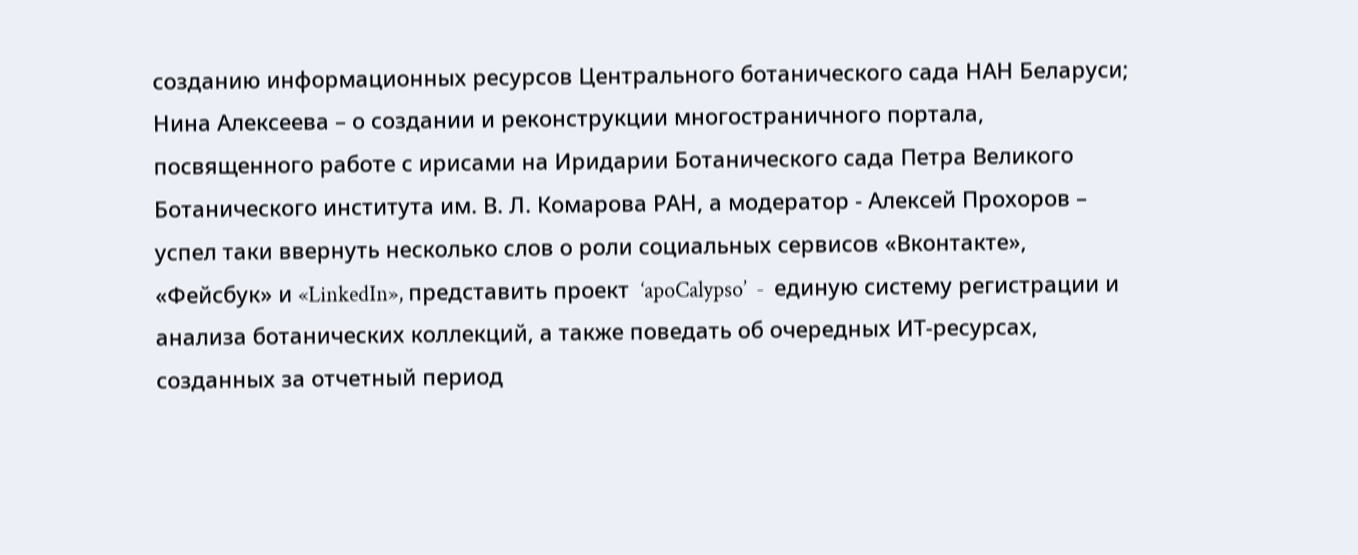созданию информационных ресурсов Центрального ботанического сада НАН Беларуси;  Нина Алексеева – о создании и реконструкции многостраничного портала, посвященного работе с ирисами на Иридарии Ботанического сада Петра Великого Ботанического института им. В. Л. Комарова РАН, а модератор - Алексей Прохоров – успел таки ввернуть несколько слов о роли социальных сервисов «Вконтакте»,  «Фейсбук» и «LinkedIn», представить проект  ‘apoCalypso’  -  единую систему регистрации и анализа ботанических коллекций, а также поведать об очередных ИТ-ресурсах, созданных за отчетный период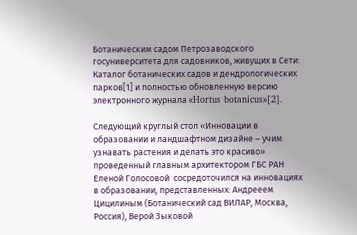Ботаническим садом Петрозаводского госуниверситета для садовников, живущих в Сети: Каталог ботанических садов и дендрологических парков[1] и полностью обновленную версию электронного журнала «Hortus botanicus»[2].

Следующий круглый стол «Инновации в образовании и ландшафтном дизайне – учим узнавать растения и делать это красиво» проведенный главным архитектором ГБС РАН Еленой Голосовой  сосредоточился на инновациях в образовании, представленных: Андрееем Цицилиным (Ботанический сад ВИЛАР, Москва, Россия), Верой Зыковой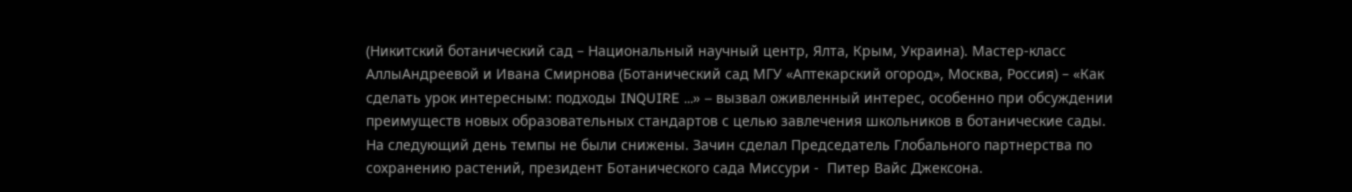(Никитский ботанический сад – Национальный научный центр, Ялта, Крым, Украина). Мастер-класс АллыАндреевой и Ивана Смирнова (Ботанический сад МГУ «Аптекарский огород», Москва, Россия) – «Как сделать урок интересным: подходы INQUIRE …» – вызвал оживленный интерес, особенно при обсуждении преимуществ новых образовательных стандартов с целью завлечения школьников в ботанические сады.
На следующий день темпы не были снижены. Зачин сделал Председатель Глобального партнерства по сохранению растений, президент Ботанического сада Миссури -  Питер Вайс Джексона.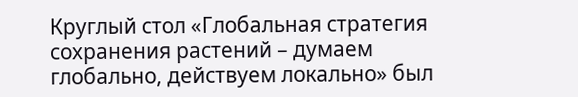Круглый стол «Глобальная стратегия сохранения растений – думаем глобально, действуем локально» был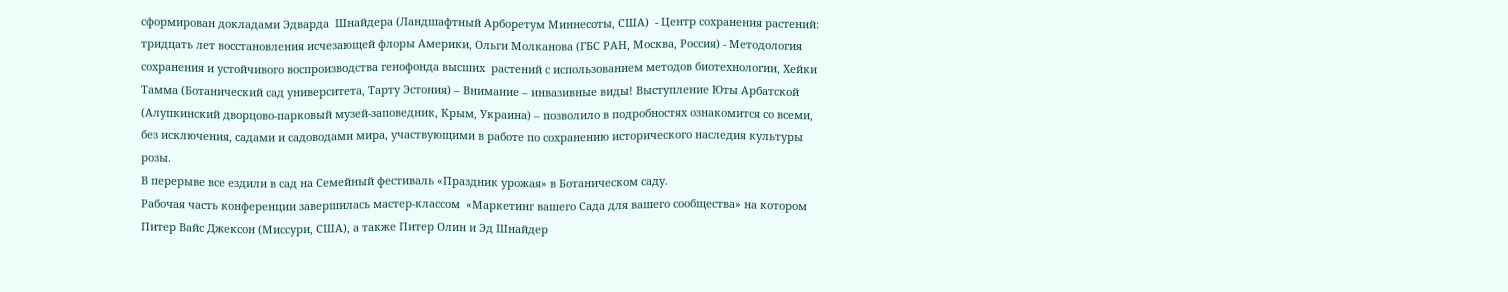сформирован докладами Эдварда  Шнайдера (Ландшафтный Арборетум Миннесоты, США)  - Центр сохранения растений: тридцать лет восстановления исчезающей флоры Америки, Ольги Молканова (ГБС РАН, Москва, Россия) - Методология сохранения и устойчивого воспроизводства генофонда высших  растений с использованием методов биотехнологии, Хейки Тамма (Ботанический сад университета, Тарту Эстония) – Внимание – инвазивные виды! Выступление Юты Арбатской (Алупкинский дворцово-парковый музей-заповедник, Крым, Украина) – позволило в подробностях ознакомится со всеми, без исключения, садами и садоводами мира, участвующими в работе по сохранению исторического наследия культуры розы.
В перерыве все ездили в сад на Семейный фестиваль «Праздник урожая» в Ботаническом саду.
Рабочая часть конференции завершилась мастер-классом  «Маркетинг вашего Сада для вашего сообщества» на котором Питер Вайс Джексон (Миссури, США), а также Питер Олин и Эд Шнайдер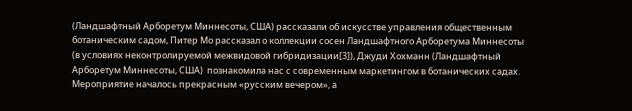(Ландшафтный Арборетум Миннесоты, США) рассказали об искусстве управления общественным ботаническим садом, Питер Мо рассказал о коллекции сосен Ландшафтного Арборетума Миннесоты
(в условиях неконтролируемой межвидовой гибридизации[3]), Джуди Хохманн (Ландшафтный Арборетум Миннесоты, США)  познакомила нас с современным маркетингом в ботанических садах.
Мероприятие началось прекрасным «русским вечером», а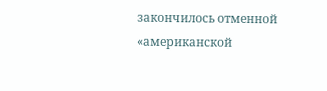закончилось отменной «американской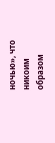ночью», что никоим образом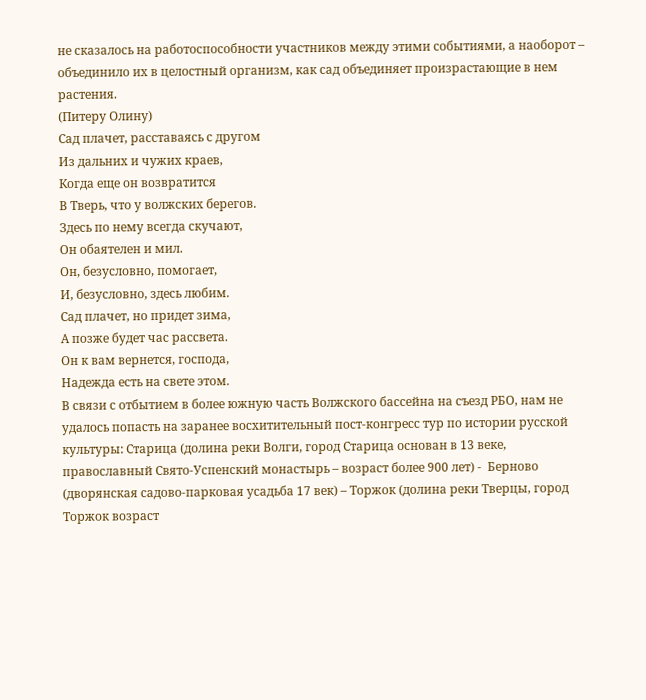не сказалось на работоспособности участников между этими событиями, а наоборот – объединило их в целостный организм, как сад объединяет произрастающие в нем растения.
(Питеру Олину)
Сад плачет, расставаясь с другом
Из дальних и чужих краев,
Когда еще он возвратится
В Тверь, что у волжских берегов.
Здесь по нему всегда скучают,
Он обаятелен и мил.
Он, безусловно, помогает,
И, безусловно, здесь любим.
Сад плачет, но придет зима,
А позже будет час рассвета.
Он к вам вернется, господа,
Надежда есть на свете этом.
В связи с отбытием в более южную часть Волжского бассейна на съезд РБО, нам не удалось попасть на заранее восхитительный пост-конгресс тур по истории русской культуры: Старица (долина реки Волги, город Старица основан в 13 веке, православный Свято-Успенский монастырь – возраст более 900 лет) -  Берново (дворянская садово-парковая усадьба 17 век) – Торжок (долина реки Тверцы, город Торжок возраст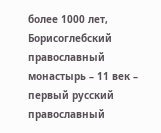более 1000 лет, Борисоглебский православный монастырь – 11 век – первый русский православный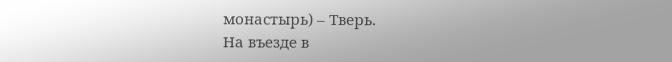монастырь) – Тверь.
На въезде в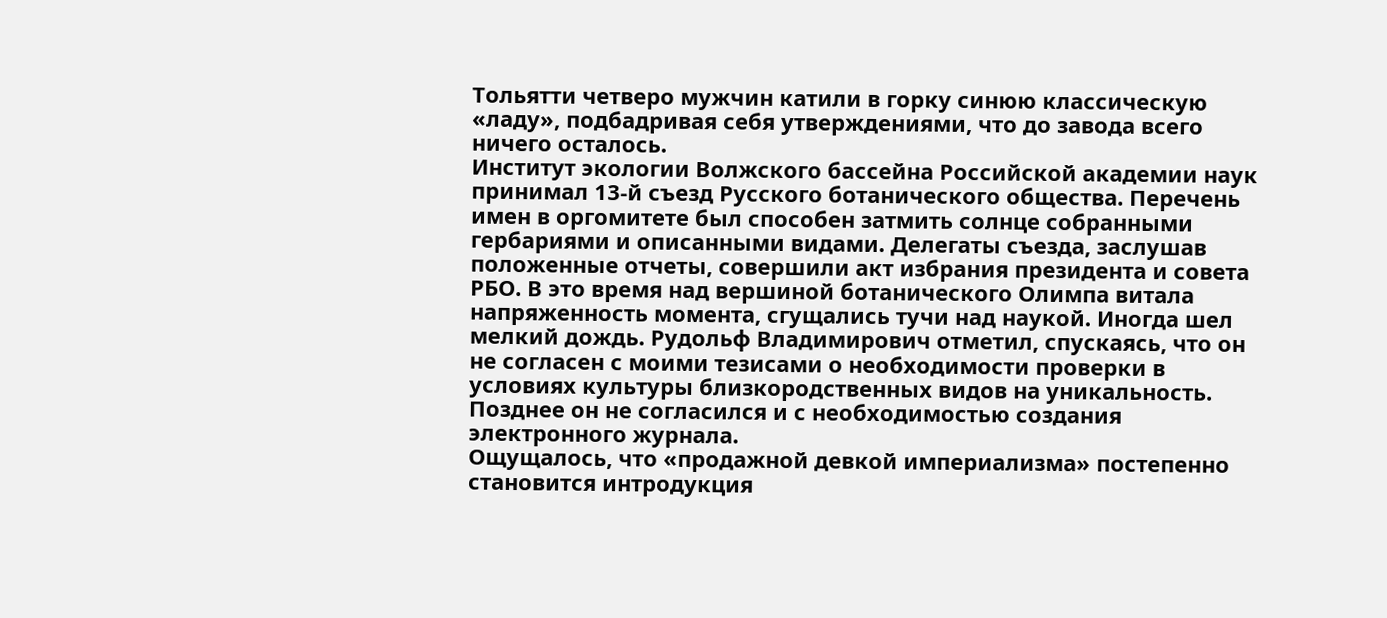Тольятти четверо мужчин катили в горку синюю классическую «ладу», подбадривая себя утверждениями, что до завода всего ничего осталось.
Институт экологии Волжского бассейна Российской академии наук принимал 13-й съезд Русского ботанического общества. Перечень имен в оргомитете был способен затмить солнце собранными гербариями и описанными видами. Делегаты съезда, заслушав положенные отчеты, совершили акт избрания президента и совета РБО. В это время над вершиной ботанического Олимпа витала напряженность момента, сгущались тучи над наукой. Иногда шел мелкий дождь. Рудольф Владимирович отметил, спускаясь, что он не согласен с моими тезисами о необходимости проверки в условиях культуры близкородственных видов на уникальность. Позднее он не согласился и с необходимостью создания электронного журнала.
Ощущалось, что «продажной девкой империализма» постепенно становится интродукция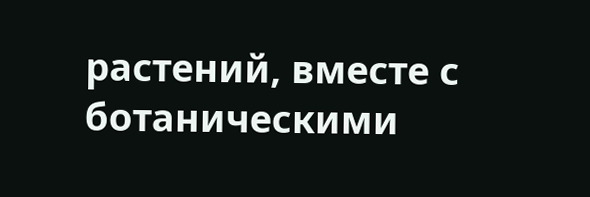растений, вместе с ботаническими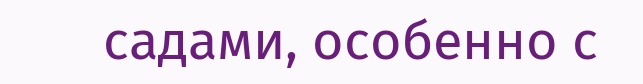садами, особенно с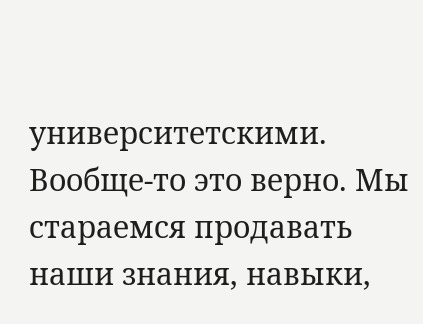университетскими. Вообще-то это верно. Мы стараемся продавать наши знания, навыки,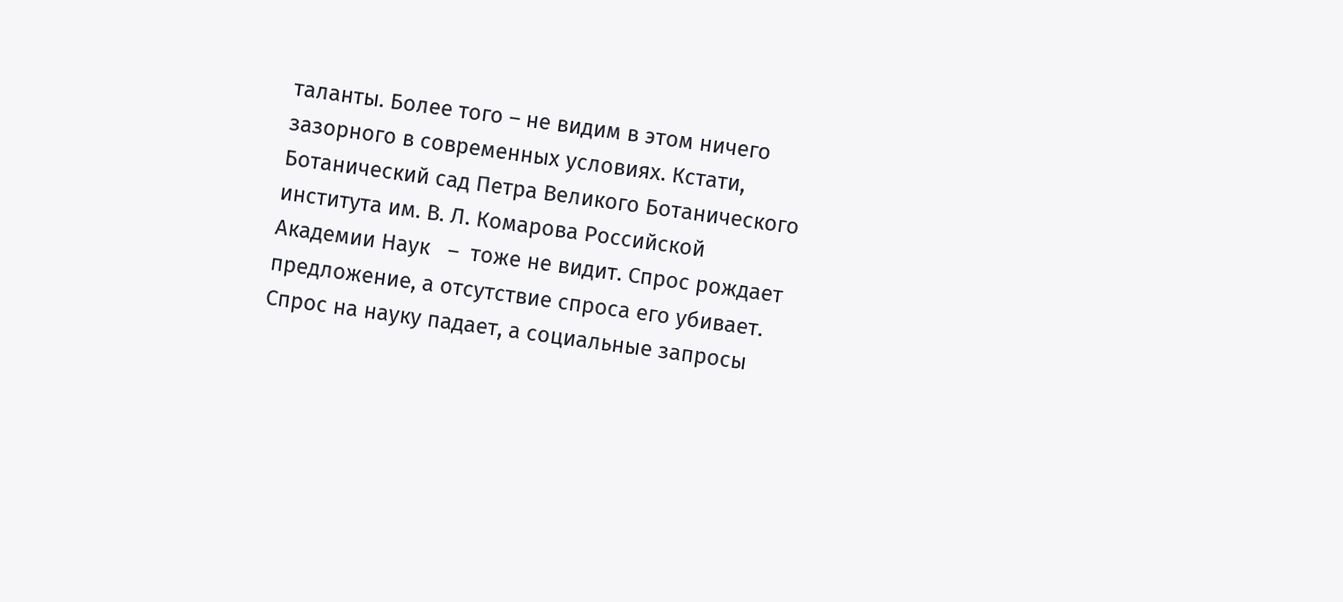таланты. Более того – не видим в этом ничего зазорного в современных условиях. Кстати, Ботанический сад Петра Великого Ботанического института им. В. Л. Комарова Российской Академии Наук   –  тоже не видит. Спрос рождает предложение, а отсутствие спроса его убивает. Спрос на науку падает, а социальные запросы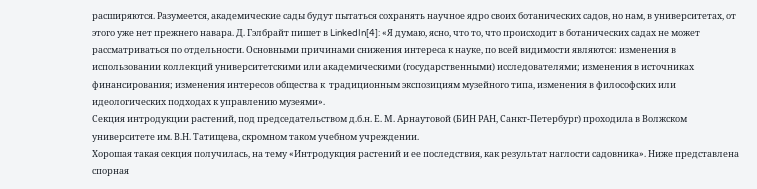расширяются. Разумеется, академические сады будут пытаться сохранять научное ядро своих ботанических садов, но нам, в университетах, от этого уже нет прежнего навара. Д. Гэлбрайт пишет в LinkedIn[4]: «Я думаю, ясно, что то, что происходит в ботанических садах не может рассматриваться по отдельности. Основными причинами снижения интереса к науке, по всей видимости являются: изменения в использовании коллекций университетскими или академическими (государственными) исследователями; изменения в источниках финансирования; изменения интересов общества к  традиционным экспозициям музейного типа, изменения в философских или идеологических подходах к управлению музеями».
Секция интродукции растений, под председательством д.б.н. Е. М. Арнаутовой (БИН РАН, Санкт-Петербург) проходила в Волжском университете им. В.Н. Татищева, скромном таком учебном учреждении.
Хорошая такая секция получилась, на тему «Интродукция растений и ее последствия, как результат наглости садовника». Ниже представлена спорная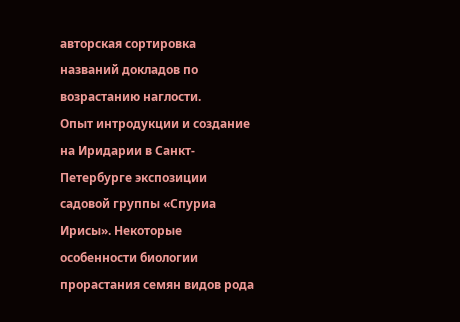авторская сортировка названий докладов по возрастанию наглости.
Опыт интродукции и создание на Иридарии в Санкт-Петербурге экспозиции садовой группы «Спуриа Ирисы». Некоторые особенности биологии прорастания семян видов рода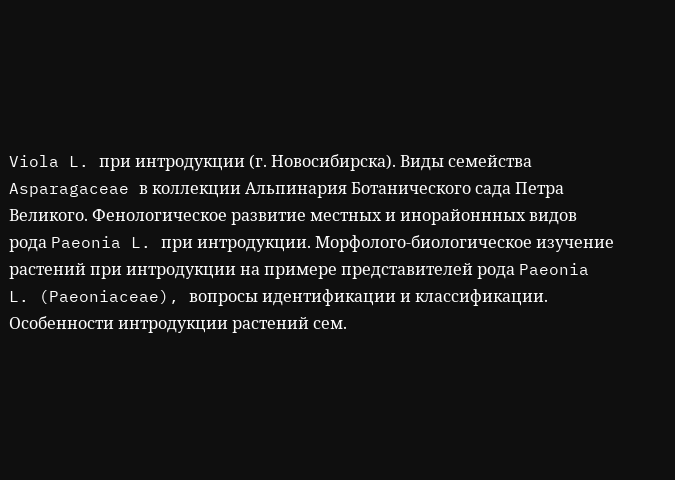Viola L. при интродукции (г. Новосибирска). Виды семейства Asparagaceae в коллекции Альпинария Ботанического сада Петра Великого. Фенологическое развитие местных и инорайоннных видов рода Paeonia L. при интродукции. Морфолого-биологическое изучение растений при интродукции на примере представителей рода Paeonia L. (Paeoniaceae), вопросы идентификации и классификации. Особенности интродукции растений сем.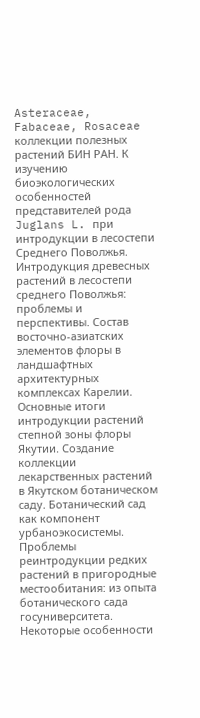Asteraceae, Fabaceae, Rosaceae коллекции полезных растений БИН РАН. К изучению биоэкологических особенностей представителей рода Juglans L. при интродукции в лесостепи Среднего Поволжья. Интродукция древесных растений в лесостепи среднего Поволжья: проблемы и перспективы. Состав восточно-азиатских элементов флоры в ландшафтных архитектурных комплексах Карелии. Основные итоги интродукции растений степной зоны флоры Якутии. Создание коллекции лекарственных растений в Якутском ботаническом саду. Ботанический сад как компонент урбаноэкосистемы. Проблемы реинтродукции редких растений в пригородные местообитания: из опыта ботанического сада госуниверситета. Некоторые особенности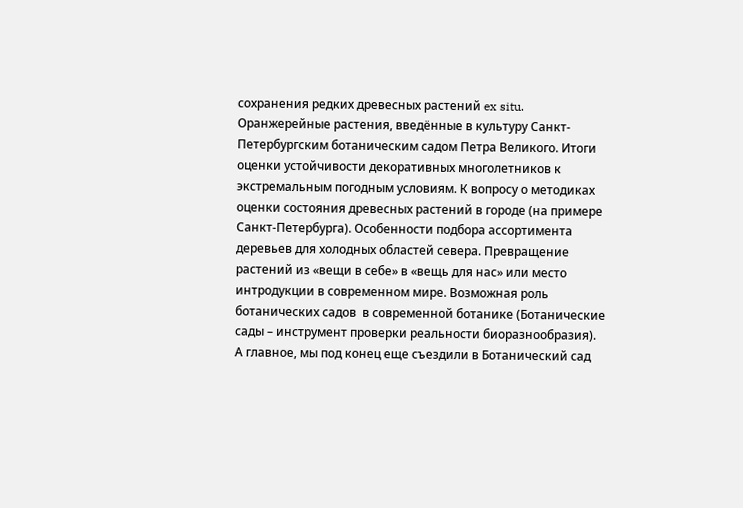сохранения редких древесных растений ex situ. Оранжерейные растения, введённые в культуру Санкт-Петербургским ботаническим садом Петра Великого. Итоги оценки устойчивости декоративных многолетников к экстремальным погодным условиям. К вопросу о методиках оценки состояния древесных растений в городе (на примере Санкт-Петербурга). Особенности подбора ассортимента деревьев для холодных областей севера. Превращение растений из «вещи в себе» в «вещь для нас» или место интродукции в современном мире. Возможная роль ботанических садов  в современной ботанике (Ботанические сады – инструмент проверки реальности биоразнообразия).
А главное, мы под конец еще съездили в Ботанический сад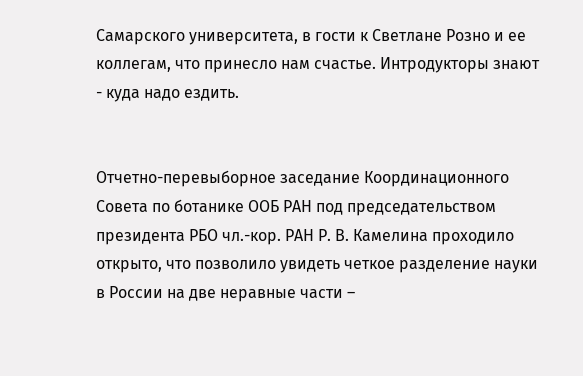Самарского университета, в гости к Светлане Розно и ее коллегам, что принесло нам счастье. Интродукторы знают - куда надо ездить.


Отчетно-перевыборное заседание Координационного Совета по ботанике ООБ РАН под председательством президента РБО чл.-кор. РАН Р. В. Камелина проходило открыто, что позволило увидеть четкое разделение науки в России на две неравные части –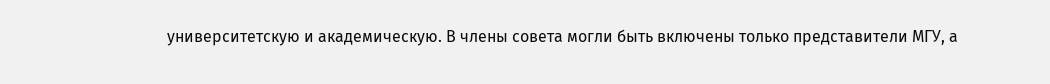университетскую и академическую. В члены совета могли быть включены только представители МГУ, а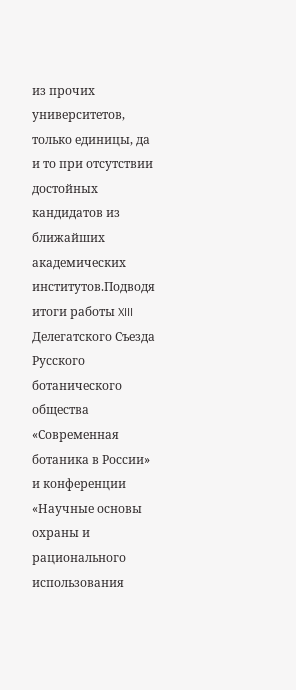из прочих университетов, только единицы, да и то при отсутствии достойных кандидатов из ближайших академических институтов.Подводя итоги работы XIII Делегатского Съезда Русского ботанического общества «Современная ботаника в России» и конференции «Научные основы охраны и рационального использования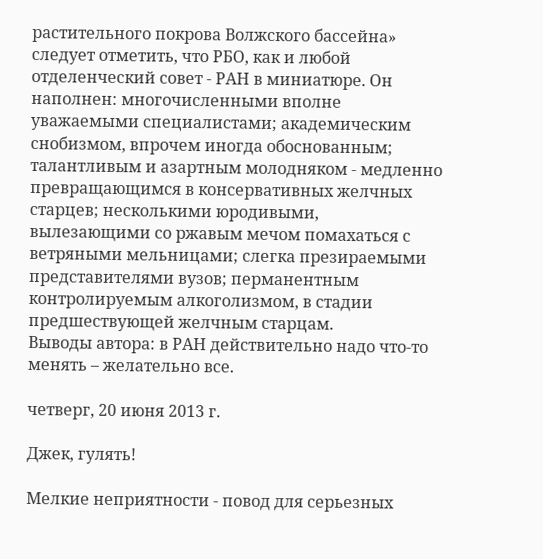растительного покрова Волжского бассейна» следует отметить, что РБО, как и любой отделенческий совет - РАН в миниатюре. Он наполнен: многочисленными вполне уважаемыми специалистами; академическим снобизмом, впрочем иногда обоснованным; талантливым и азартным молодняком - медленно превращающимся в консервативных желчных старцев; несколькими юродивыми, вылезающими со ржавым мечом помахаться с ветряными мельницами; слегка презираемыми представителями вузов; перманентным контролируемым алкоголизмом, в стадии предшествующей желчным старцам.
Выводы автора: в РАН действительно надо что-то менять – желательно все.

четверг, 20 июня 2013 г.

Джек, гулять!

Мелкие неприятности - повод для серьезных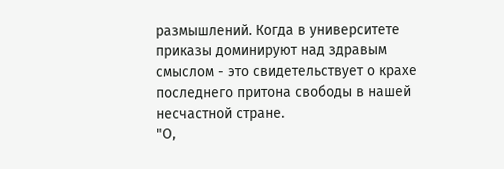размышлений. Когда в университете приказы доминируют над здравым смыслом - это свидетельствует о крахе последнего притона свободы в нашей несчастной стране.
"О,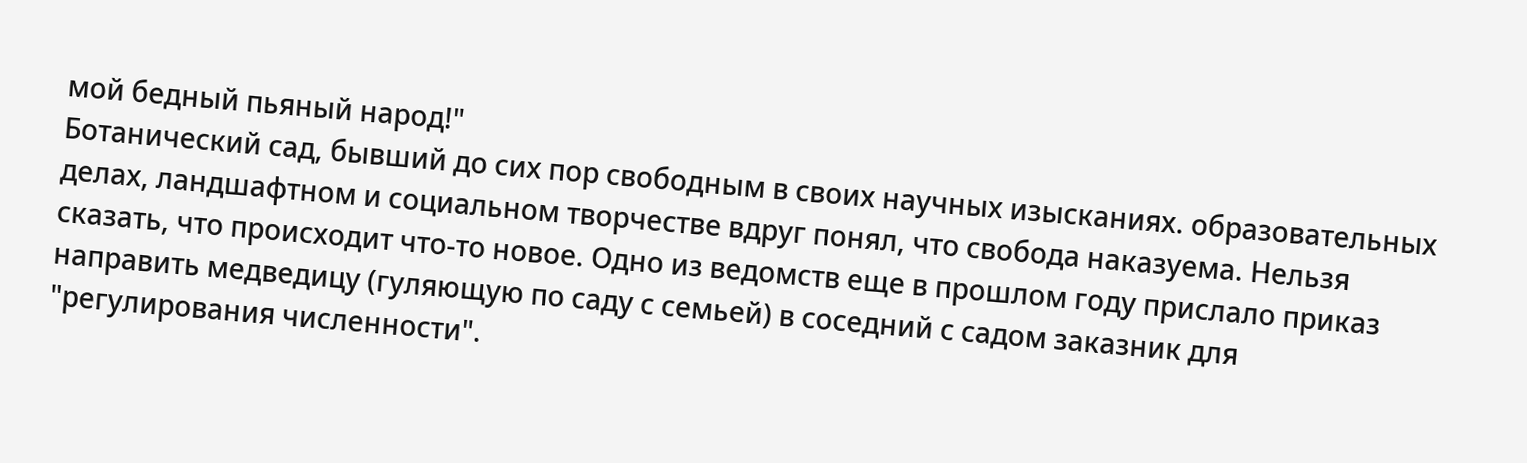мой бедный пьяный народ!"
Ботанический сад, бывший до сих пор свободным в своих научных изысканиях. образовательных делах, ландшафтном и социальном творчестве вдруг понял, что свобода наказуема. Нельзя сказать, что происходит что-то новое. Одно из ведомств еще в прошлом году прислало приказ направить медведицу (гуляющую по саду с семьей) в соседний с садом заказник для "регулирования численности".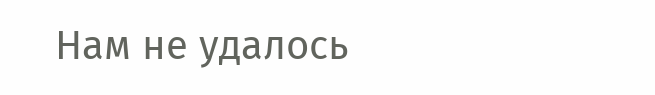Нам не удалось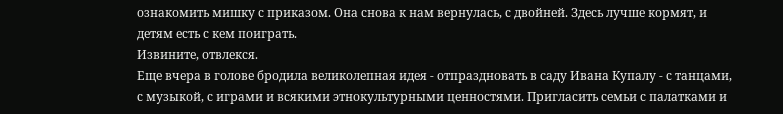ознакомить мишку с приказом. Она снова к нам вернулась, с двойней. Здесь лучше кормят, и детям есть с кем поиграть.
Извините, отвлекся.
Еще вчера в голове бродила великолепная идея - отпраздновать в саду Ивана Купалу - с танцами, с музыкой, с играми и всякими этнокультурными ценностями. Пригласить семьи с палатками и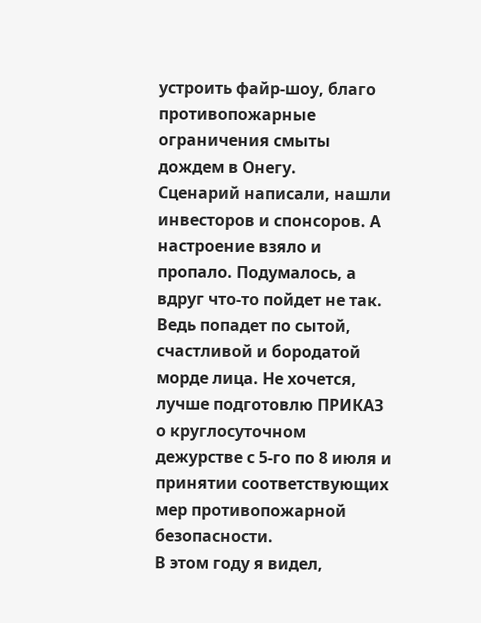устроить файр-шоу, благо противопожарные ограничения смыты дождем в Онегу.
Сценарий написали, нашли инвесторов и спонсоров. А настроение взяло и пропало. Подумалось, а вдруг что-то пойдет не так. Ведь попадет по сытой, счастливой и бородатой морде лица. Не хочется, лучше подготовлю ПРИКАЗ о круглосуточном дежурстве с 5-го по 8 июля и принятии соответствующих мер противопожарной безопасности.
В этом году я видел,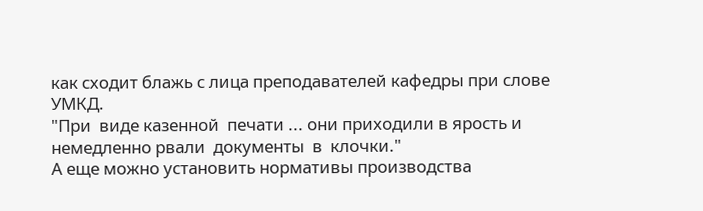как сходит блажь с лица преподавателей кафедры при слове УМКД.
"При  виде казенной  печати ... они приходили в ярость и немедленно рвали  документы  в  клочки."
А еще можно установить нормативы производства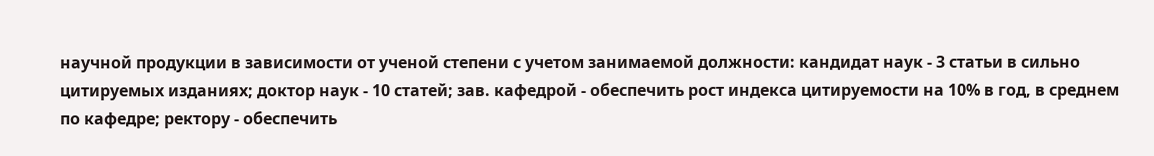научной продукции в зависимости от ученой степени с учетом занимаемой должности: кандидат наук - 3 статьи в сильно цитируемых изданиях; доктор наук - 10 статей; зав. кафедрой - обеспечить рост индекса цитируемости на 10% в год, в среднем по кафедре; ректору - обеспечить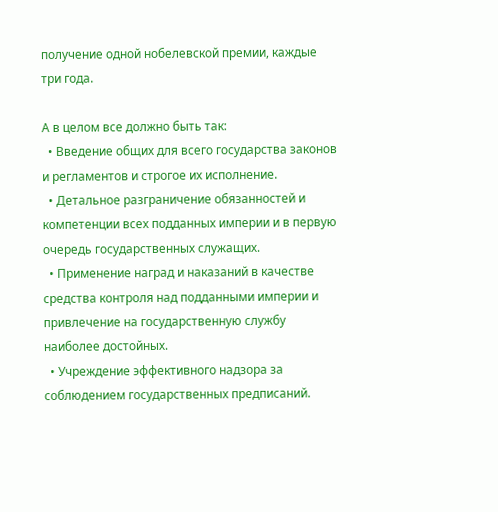получение одной нобелевской премии, каждые три года.

А в целом все должно быть так:
  • Введение общих для всего государства законов и регламентов и строгое их исполнение.
  • Детальное разграничение обязанностей и компетенции всех подданных империи и в первую очередь государственных служащих.
  • Применение наград и наказаний в качестве средства контроля над подданными империи и привлечение на государственную службу наиболее достойных.
  • Учреждение эффективного надзора за соблюдением государственных предписаний.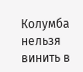Колумба нельзя винить в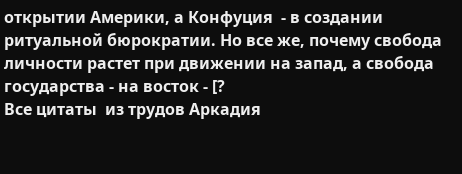открытии Америки, а Конфуция  - в создании ритуальной бюрократии. Но все же, почему свобода личности растет при движении на запад, а свобода государства - на восток - [?
Все цитаты  из трудов Аркадия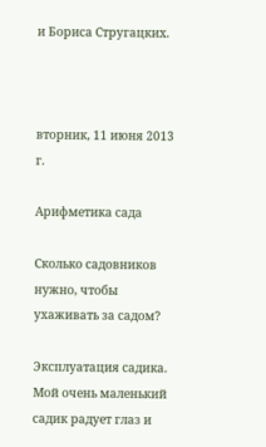и Бориса Стругацких.



вторник, 11 июня 2013 г.

Арифметика сада

Сколько садовников нужно, чтобы ухаживать за садом?

Эксплуатация садика.
Мой очень маленький садик радует глаз и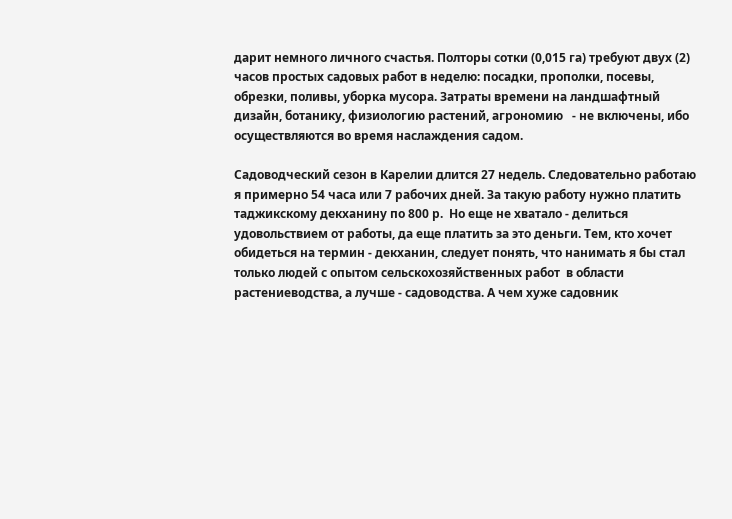дарит немного личного счастья. Полторы сотки (0,015 га) требуют двух (2) часов простых садовых работ в неделю: посадки, прополки, посевы, обрезки, поливы, уборка мусора. Затраты времени на ландшафтный дизайн, ботанику, физиологию растений, агрономию   - не включены, ибо осуществляются во время наслаждения садом.

Садоводческий сезон в Карелии длится 27 недель. Следовательно работаю я примерно 54 часа или 7 рабочих дней. За такую работу нужно платить таджикскому декханину по 800 р.  Но еще не хватало - делиться удовольствием от работы, да еще платить за это деньги. Тем, кто хочет обидеться на термин - декханин, следует понять, что нанимать я бы стал только людей с опытом сельскохозяйственных работ  в области растениеводства, а лучше - садоводства. А чем хуже садовник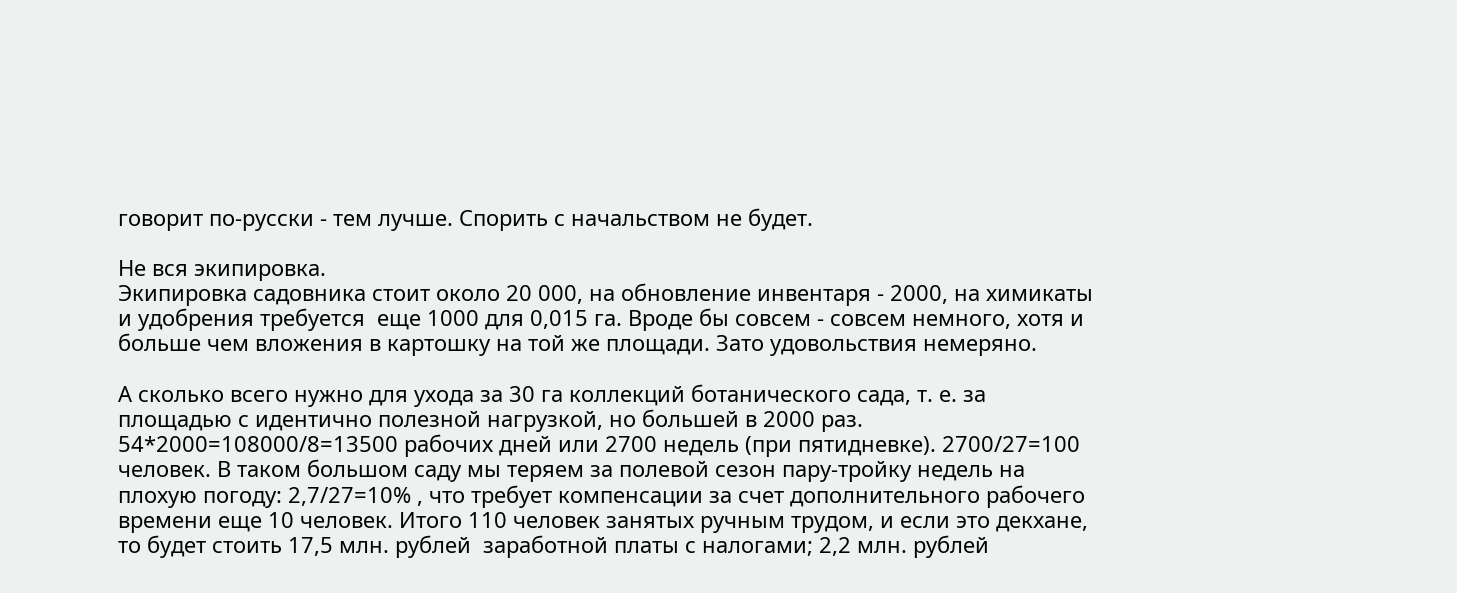говорит по-русски - тем лучше. Спорить с начальством не будет.

Не вся экипировка.
Экипировка садовника стоит около 20 000, на обновление инвентаря - 2000, на химикаты и удобрения требуется  еще 1000 для 0,015 га. Вроде бы совсем - совсем немного, хотя и больше чем вложения в картошку на той же площади. Зато удовольствия немеряно.

А сколько всего нужно для ухода за 30 га коллекций ботанического сада, т. е. за площадью с идентично полезной нагрузкой, но большей в 2000 раз. 54*2000=108000/8=13500 рабочих дней или 2700 недель (при пятидневке). 2700/27=100 человек. В таком большом саду мы теряем за полевой сезон пару-тройку недель на плохую погоду: 2,7/27=10% , что требует компенсации за счет дополнительного рабочего времени еще 10 человек. Итого 110 человек занятых ручным трудом, и если это декхане, то будет стоить 17,5 млн. рублей  заработной платы с налогами; 2,2 млн. рублей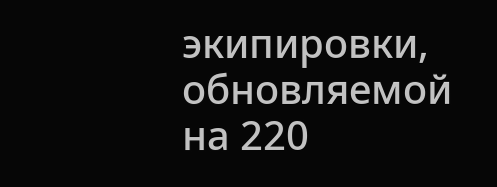экипировки, обновляемой на 220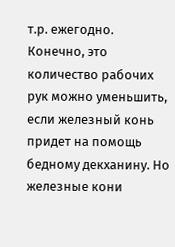т.р. ежегодно.
Конечно, это количество рабочих рук можно уменьшить, если железный конь придет на помощь бедному декханину. Но железные кони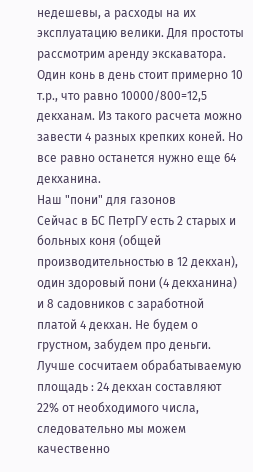недешевы, а расходы на их эксплуатацию велики. Для простоты рассмотрим аренду экскаватора. Один конь в день стоит примерно 10 т.р., что равно 10000/800=12,5 декханам. Из такого расчета можно завести 4 разных крепких коней. Но все равно останется нужно еще 64 декханина.
Наш "пони" для газонов
Сейчас в БС ПетрГУ есть 2 старых и больных коня (общей производительностью в 12 декхан), один здоровый пони (4 декханина) и 8 садовников с заработной платой 4 декхан. Не будем о грустном, забудем про деньги.
Лучше сосчитаем обрабатываемую площадь : 24 декхан составляют 22% от необходимого числа, следовательно мы можем качественно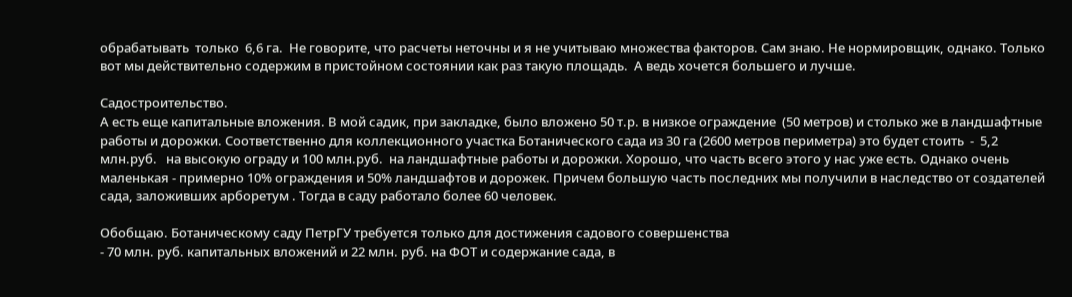обрабатывать  только  6,6 га.  Не говорите, что расчеты неточны и я не учитываю множества факторов. Сам знаю. Не нормировщик, однако. Только вот мы действительно содержим в пристойном состоянии как раз такую площадь.  А ведь хочется большего и лучше.

Садостроительство.
А есть еще капитальные вложения. В мой садик, при закладке, было вложено 50 т.р. в низкое ограждение  (50 метров) и столько же в ландшафтные работы и дорожки. Соответственно для коллекционного участка Ботанического сада из 30 га (2600 метров периметра) это будет стоить  -  5,2 млн.руб.   на высокую ограду и 100 млн.руб.  на ландшафтные работы и дорожки. Хорошо, что часть всего этого у нас уже есть. Однако очень маленькая - примерно 10% ограждения и 50% ландшафтов и дорожек. Причем большую часть последних мы получили в наследство от создателей сада, заложивших арборетум . Тогда в саду работало более 60 человек.

Обобщаю. Ботаническому саду ПетрГУ требуется только для достижения садового совершенства
- 70 млн. руб. капитальных вложений и 22 млн. руб. на ФОТ и содержание сада, в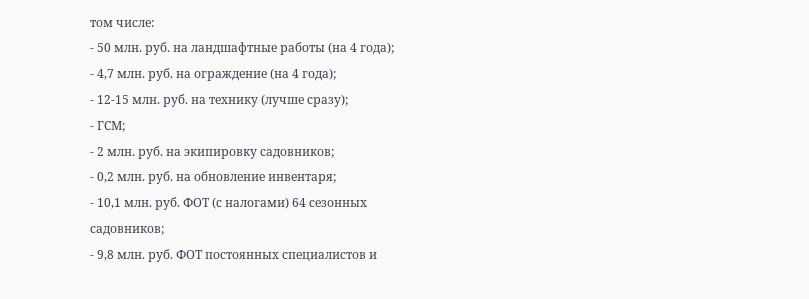том числе:
- 50 млн. руб. на ландшафтные работы (на 4 года);
- 4,7 млн. руб. на ограждение (на 4 года);
- 12-15 млн. руб. на технику (лучше сразу);
- ГСМ;
- 2 млн. руб. на экипировку садовников;
- 0,2 млн. руб. на обновление инвентаря;
- 10,1 млн. руб. ФОТ (с налогами) 64 сезонных садовников;
- 9,8 млн. руб. ФОТ постоянных специалистов и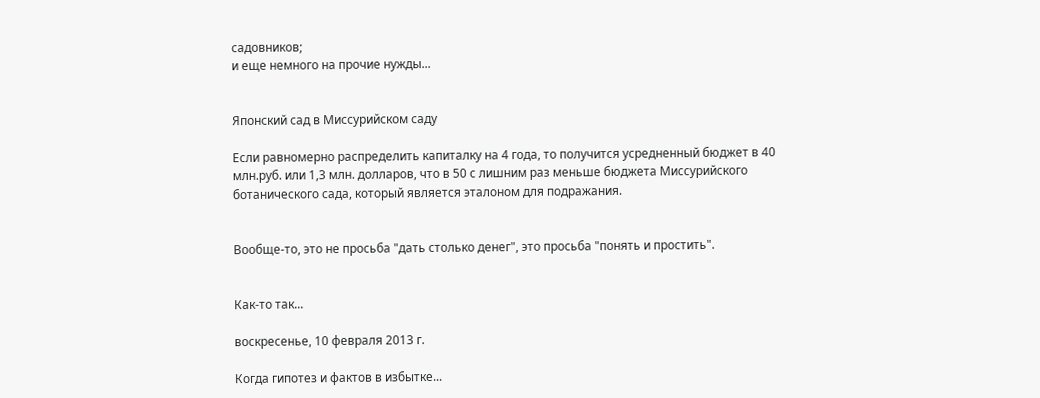садовников;
и еще немного на прочие нужды...


Японский сад в Миссурийском саду

Если равномерно распределить капиталку на 4 года, то получится усредненный бюджет в 40 млн.руб. или 1,3 млн. долларов, что в 50 с лишним раз меньше бюджета Миссурийского ботанического сада, который является эталоном для подражания.


Вообще-то, это не просьба "дать столько денег", это просьба "понять и простить".


Как-то так...

воскресенье, 10 февраля 2013 г.

Когда гипотез и фактов в избытке...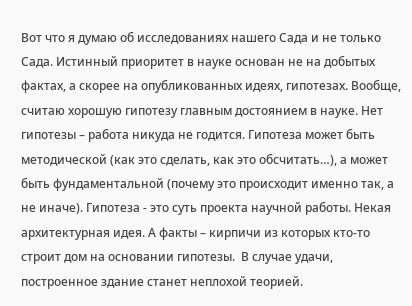Вот что я думаю об исследованиях нашего Сада и не только Сада. Истинный приоритет в науке основан не на добытых фактах, а скорее на опубликованных идеях, гипотезах. Вообще, считаю хорошую гипотезу главным достоянием в науке. Нет гипотезы – работа никуда не годится. Гипотеза может быть методической (как это сделать, как это обсчитать…), а может быть фундаментальной (почему это происходит именно так, а не иначе). Гипотеза - это суть проекта научной работы. Некая архитектурная идея. А факты – кирпичи из которых кто-то строит дом на основании гипотезы.  В случае удачи, построенное здание станет неплохой теорией.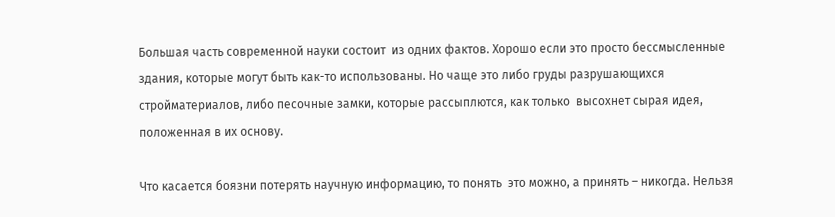Большая часть современной науки состоит  из одних фактов. Хорошо если это просто бессмысленные здания, которые могут быть как-то использованы. Но чаще это либо груды разрушающихся стройматериалов, либо песочные замки, которые рассыплются, как только  высохнет сырая идея, положенная в их основу.

Что касается боязни потерять научную информацию, то понять  это можно, а принять – никогда. Нельзя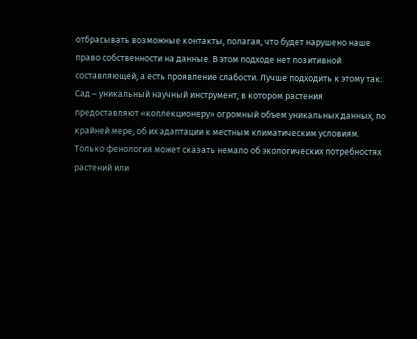отбрасывать возможные контакты, полагая, что будет нарушено наше право собственности на данные. В этом подходе нет позитивной составляющей, а есть проявление слабости. Лучше подходить к этому так: Сад – уникальный научный инструмент, в котором растения предоставляют «коллекционеру» огромный объем уникальных данных, по крайней мере, об их адаптации к местным климатическим условиям. Только фенология может сказать немало об экологических потребностях растений или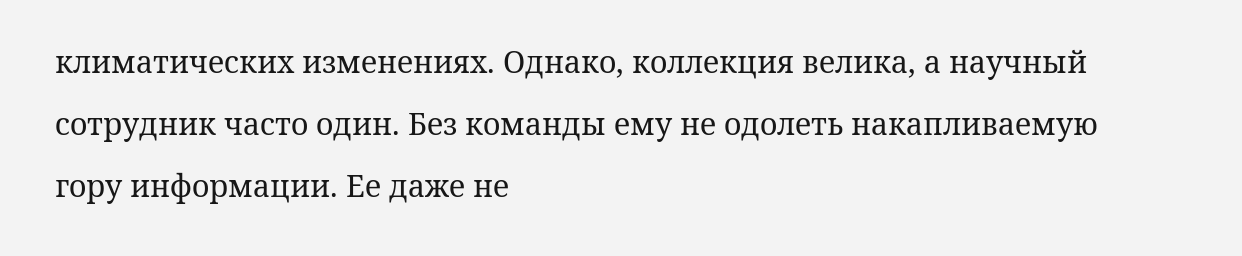климатических изменениях. Однако, коллекция велика, а научный сотрудник часто один. Без команды ему не одолеть накапливаемую гору информации. Ее даже не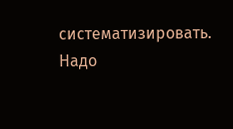систематизировать. Надо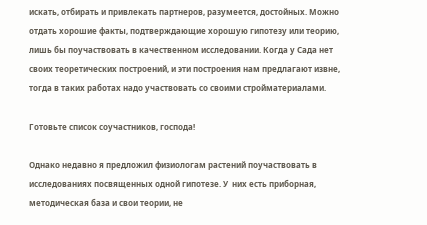искать, отбирать и привлекать партнеров, разумеется, достойных. Можно отдать хорошие факты, подтверждающие хорошую гипотезу или теорию, лишь бы поучаствовать в качественном исследовании. Когда у Сада нет своих теоретических построений, и эти построения нам предлагают извне, тогда в таких работах надо участвовать со своими стройматериалами.

Готовьте список соучастников, господа!

Однако недавно я предложил физиологам растений поучаствовать в исследованиях посвященных одной гипотезе. У  них есть приборная, методическая база и свои теории, не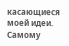касающиеся моей идеи. Самому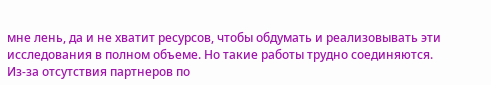мне лень, да и не хватит ресурсов, чтобы обдумать и реализовывать эти исследования в полном объеме. Но такие работы трудно соединяются. Из-за отсутствия партнеров по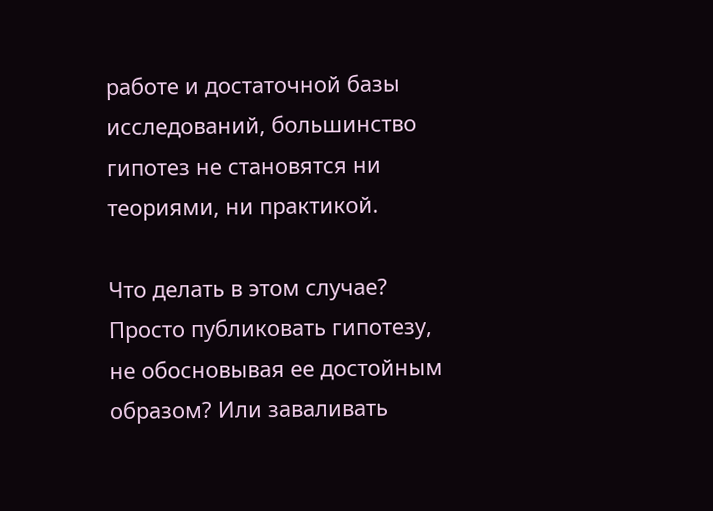работе и достаточной базы исследований, большинство гипотез не становятся ни теориями, ни практикой.

Что делать в этом случае? Просто публиковать гипотезу, не обосновывая ее достойным образом? Или заваливать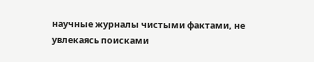научные журналы чистыми фактами, не увлекаясь поисками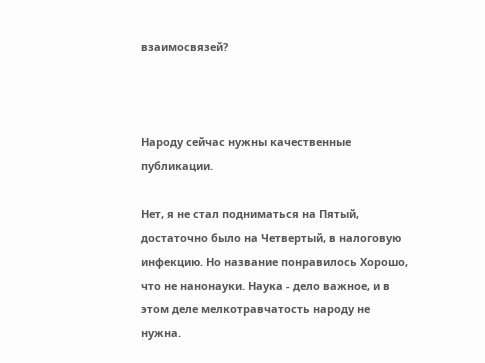взаимосвязей?



Народу сейчас нужны качественные публикации.

Нет, я не стал подниматься на Пятый, достаточно было на Четвертый, в налоговую инфекцию. Но название понравилось Хорошо, что не нанонауки. Наука - дело важное, и в этом деле мелкотравчатость народу не нужна.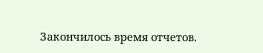Закончилось время отчетов.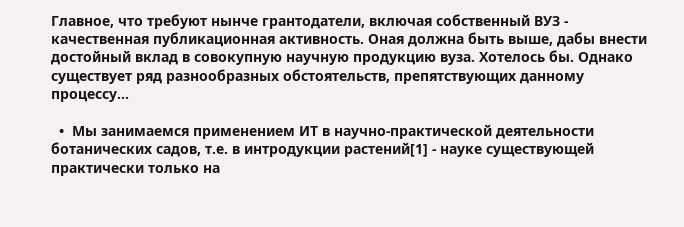Главное, что требуют нынче грантодатели, включая собственный ВУЗ - качественная публикационная активность. Оная должна быть выше, дабы внести достойный вклад в совокупную научную продукцию вуза. Хотелось бы. Однако существует ряд разнообразных обстоятельств, препятствующих данному процессу...

  •  Мы занимаемся применением ИТ в научно-практической деятельности ботанических садов, т.е. в интродукции растений[1] - науке существующей практически только на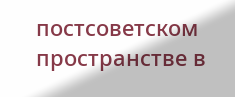постсоветском пространстве в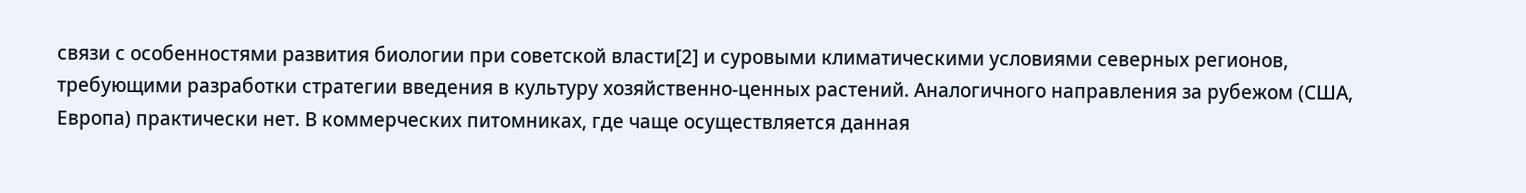связи с особенностями развития биологии при советской власти[2] и суровыми климатическими условиями северных регионов, требующими разработки стратегии введения в культуру хозяйственно-ценных растений. Аналогичного направления за рубежом (США, Европа) практически нет. В коммерческих питомниках, где чаще осуществляется данная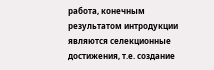работа, конечным результатом интродукции являются селекционные достижения, т.е. создание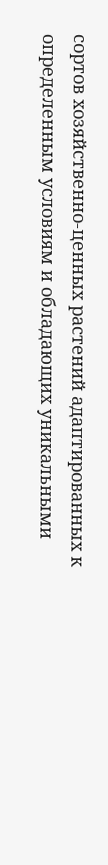сортов хозяйственно-ценных растений адаптированных к определенным условиям и обладающих уникальными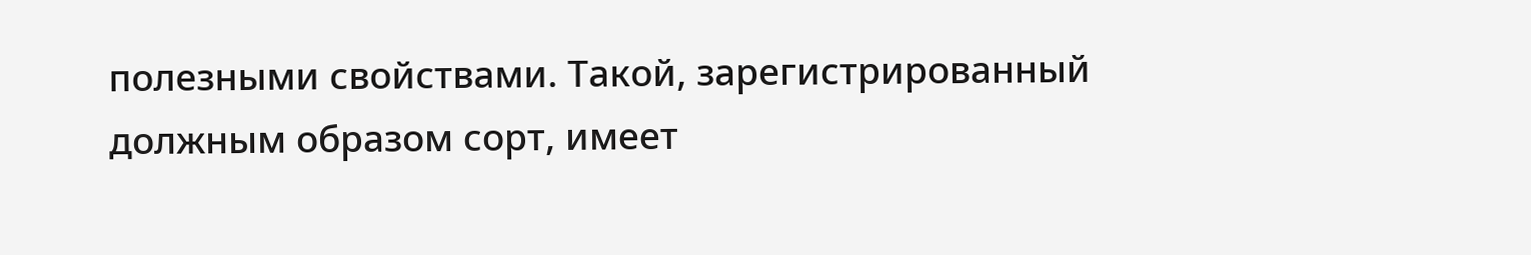полезными свойствами. Такой, зарегистрированный должным образом сорт, имеет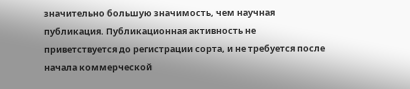значительно большую значимость, чем научная публикация. Публикационная активность не приветствуется до регистрации сорта, и не требуется после начала коммерческой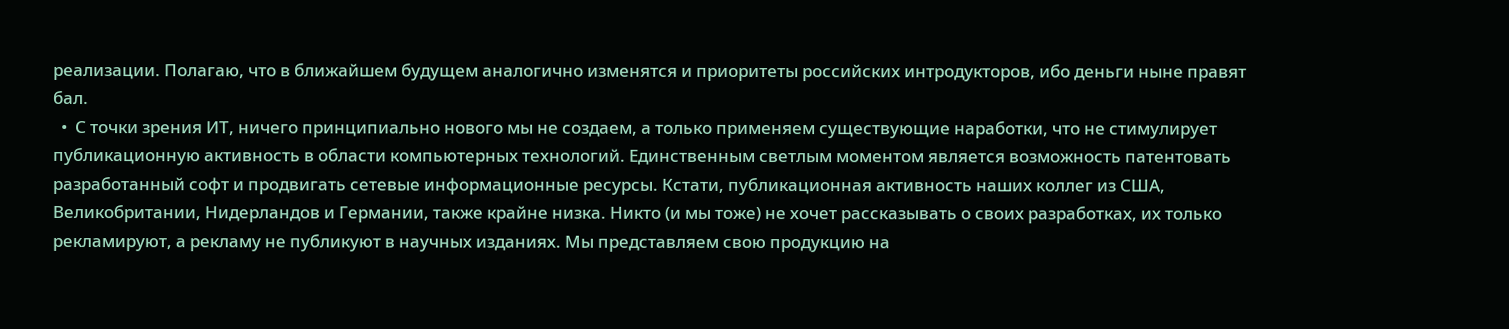реализации. Полагаю, что в ближайшем будущем аналогично изменятся и приоритеты российских интродукторов, ибо деньги ныне правят бал.
  •  С точки зрения ИТ, ничего принципиально нового мы не создаем, а только применяем существующие наработки, что не стимулирует публикационную активность в области компьютерных технологий. Единственным светлым моментом является возможность патентовать разработанный софт и продвигать сетевые информационные ресурсы. Кстати, публикационная активность наших коллег из США, Великобритании, Нидерландов и Германии, также крайне низка. Никто (и мы тоже) не хочет рассказывать о своих разработках, их только рекламируют, а рекламу не публикуют в научных изданиях. Мы представляем свою продукцию на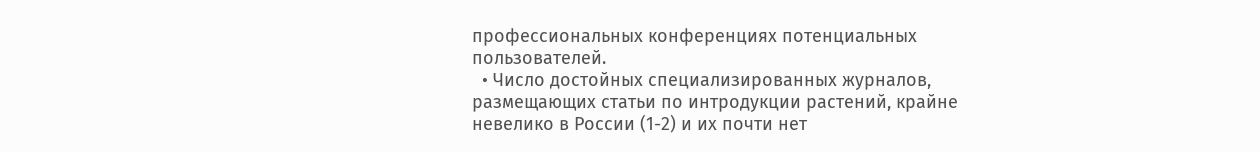профессиональных конференциях потенциальных пользователей.
  • Число достойных специализированных журналов, размещающих статьи по интродукции растений, крайне невелико в России (1-2) и их почти нет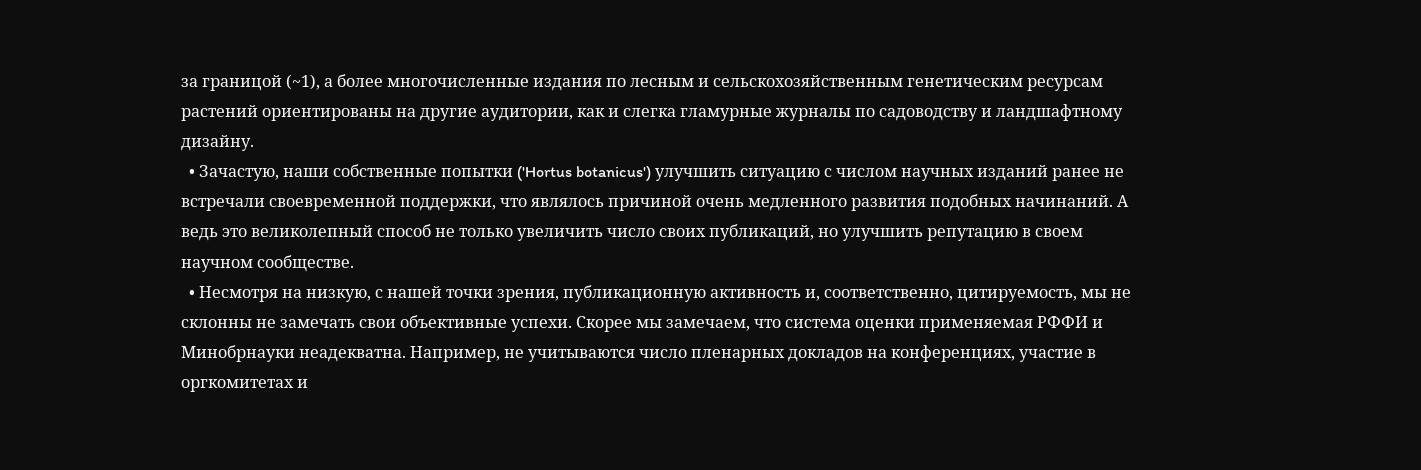за границой (~1), а более многочисленные издания по лесным и сельскохозяйственным генетическим ресурсам растений ориентированы на другие аудитории, как и слегка гламурные журналы по садоводству и ландшафтному дизайну.
  • Зачастую, наши собственные попытки ('Hortus botanicus') улучшить ситуацию с числом научных изданий ранее не встречали своевременной поддержки, что являлось причиной очень медленного развития подобных начинаний. А ведь это великолепный способ не только увеличить число своих публикаций, но улучшить репутацию в своем научном сообществе.
  • Несмотря на низкую, с нашей точки зрения, публикационную активность и, соответственно, цитируемость, мы не склонны не замечать свои объективные успехи. Скорее мы замечаем, что система оценки применяемая РФФИ и Минобрнауки неадекватна. Например, не учитываются число пленарных докладов на конференциях, участие в оргкомитетах и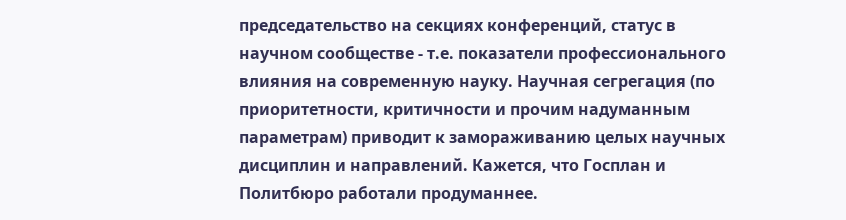председательство на секциях конференций, статус в научном сообществе - т.е. показатели профессионального влияния на современную науку. Научная сегрегация (по приоритетности, критичности и прочим надуманным параметрам) приводит к замораживанию целых научных дисциплин и направлений. Кажется, что Госплан и Политбюро работали продуманнее.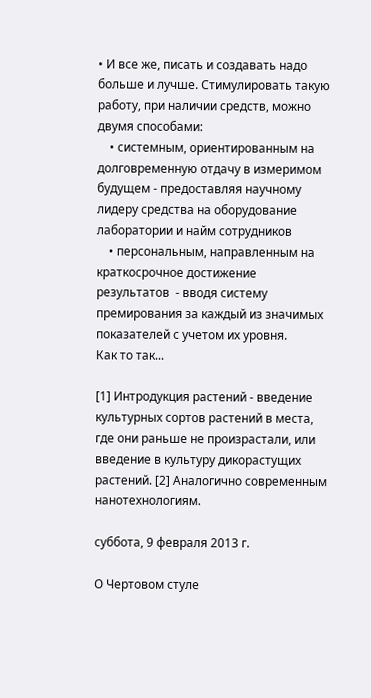• И все же, писать и создавать надо больше и лучше. Стимулировать такую работу, при наличии средств, можно двумя способами:
    • системным, ориентированным на долговременную отдачу в измеримом будущем - предоставляя научному лидеру средства на оборудование лаборатории и найм сотрудников
    • персональным, направленным на краткосрочное достижение результатов  - вводя систему премирования за каждый из значимых  показателей с учетом их уровня.
Как то так...

[1] Интродукция растений - введение культурных сортов растений в места, где они раньше не произрастали, или введение в культуру дикорастущих растений. [2] Аналогично современным нанотехнологиям.

суббота, 9 февраля 2013 г.

О Чертовом стуле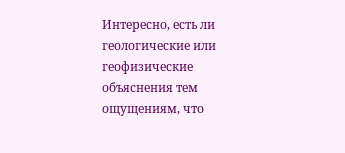Интересно, есть ли геологические или геофизические объяснения тем ощущениям, что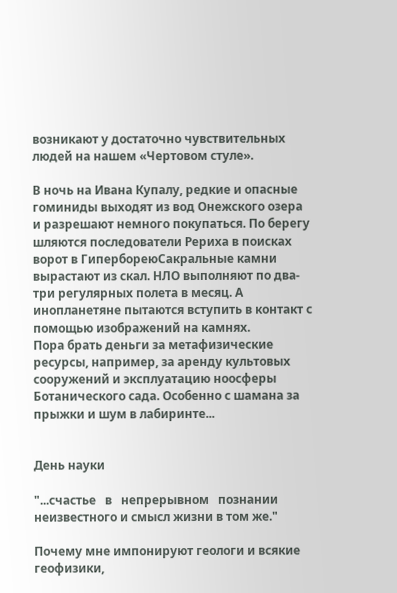возникают у достаточно чувствительных людей на нашем «Чертовом стуле».

В ночь на Ивана Купалу, редкие и опасные гоминиды выходят из вод Онежского озера и разрешают немного покупаться. По берегу шляются последователи Рериха в поисках ворот в ГипербореюСакральные камни вырастают из скал. НЛО выполняют по два-три регулярных полета в месяц. А инопланетяне пытаются вступить в контакт с помощью изображений на камнях.
Пора брать деньги за метафизические ресурсы, например, за аренду культовых сооружений и эксплуатацию ноосферы Ботанического сада. Особенно с шамана за прыжки и шум в лабиринте...


День науки

"...счастье   в   непрерывном   познании
неизвестного и смысл жизни в том же."

Почему мне импонируют геологи и всякие геофизики,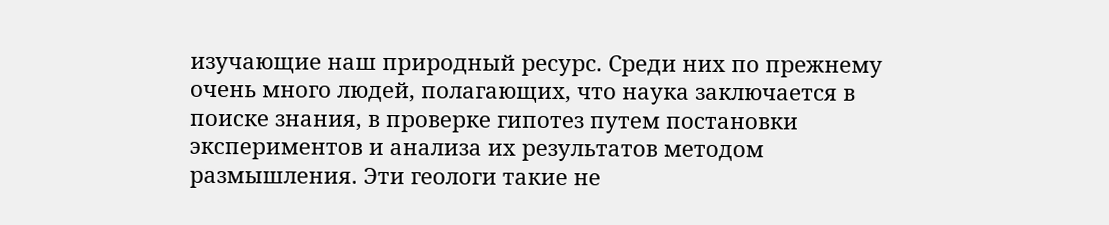изучающие наш природный ресурс. Среди них по прежнему очень много людей, полагающих, что наука заключается в поиске знания, в проверке гипотез путем постановки экспериментов и анализа их результатов методом размышления. Эти геологи такие не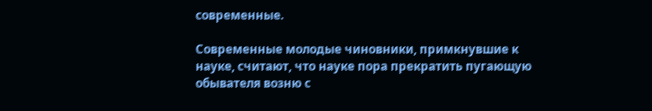современные.

Современные молодые чиновники, примкнувшие к науке, считают, что науке пора прекратить пугающую обывателя возню с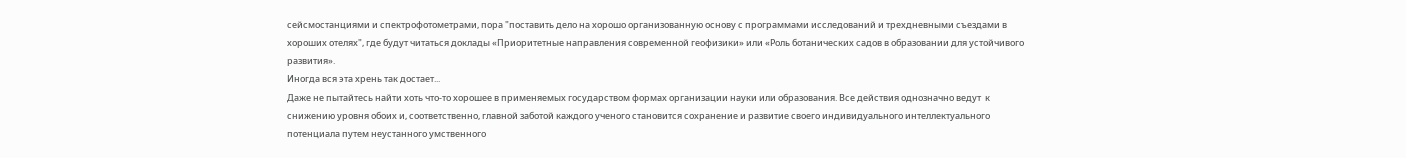сейсмостанциями и спектрофотометрами, пора "поставить дело на хорошо организованную основу с программами исследований и трехдневными съездами в хороших отелях", где будут читаться доклады «Приоритетные направления современной геофизики» или «Роль ботанических садов в образовании для устойчивого развития».
Иногда вся эта хрень так достает...
Даже не пытайтесь найти хоть что-то хорошее в применяемых государством формах организации науки или образования. Все действия однозначно ведут  к снижению уровня обоих и, соответственно, главной заботой каждого ученого становится сохранение и развитие своего индивидуального интеллектуального потенциала путем неустанного умственного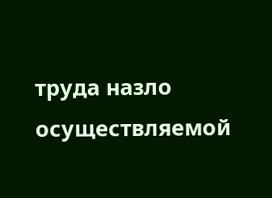труда назло осуществляемой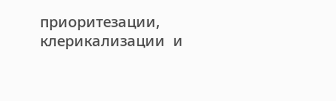приоритезации, клерикализации  и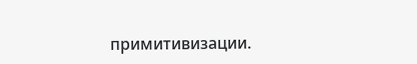примитивизации.